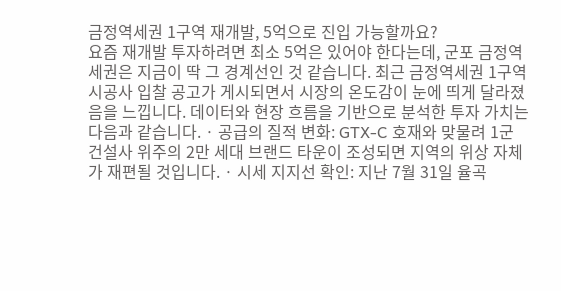금정역세권 1구역 재개발, 5억으로 진입 가능할까요?
요즘 재개발 투자하려면 최소 5억은 있어야 한다는데, 군포 금정역세권은 지금이 딱 그 경계선인 것 같습니다. 최근 금정역세권 1구역 시공사 입찰 공고가 게시되면서 시장의 온도감이 눈에 띄게 달라졌음을 느낍니다. 데이터와 현장 흐름을 기반으로 분석한 투자 가치는 다음과 같습니다. · 공급의 질적 변화: GTX-C 호재와 맞물려 1군 건설사 위주의 2만 세대 브랜드 타운이 조성되면 지역의 위상 자체가 재편될 것입니다. · 시세 지지선 확인: 지난 7월 31일 율곡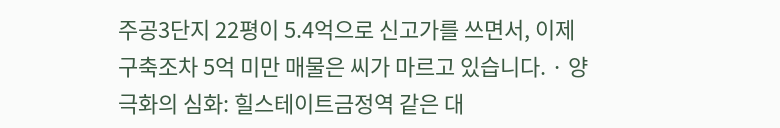주공3단지 22평이 5.4억으로 신고가를 쓰면서, 이제 구축조차 5억 미만 매물은 씨가 마르고 있습니다. · 양극화의 심화: 힐스테이트금정역 같은 대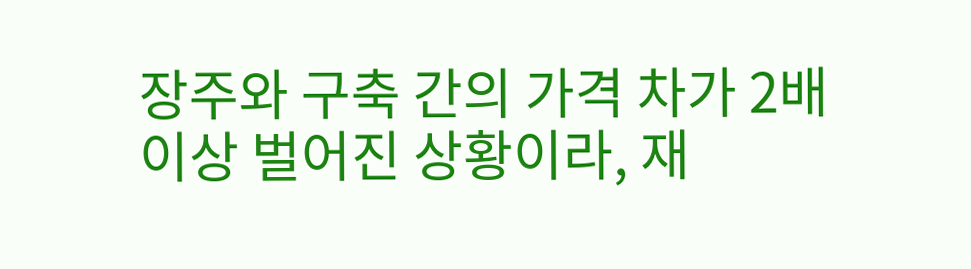장주와 구축 간의 가격 차가 2배 이상 벌어진 상황이라, 재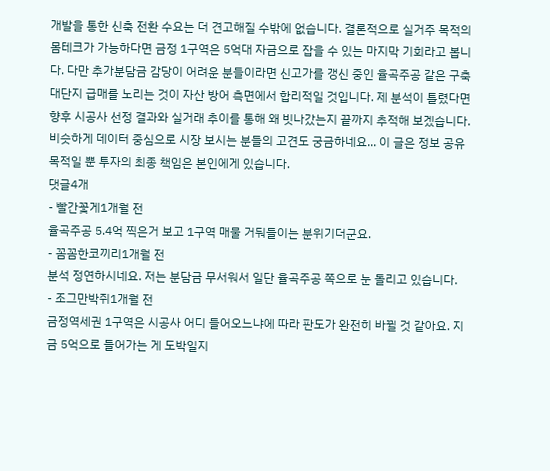개발을 통한 신축 전환 수요는 더 견고해질 수밖에 없습니다. 결론적으로 실거주 목적의 몸테크가 가능하다면 금정 1구역은 5억대 자금으로 잡을 수 있는 마지막 기회라고 봅니다. 다만 추가분담금 감당이 어려운 분들이라면 신고가를 갱신 중인 율곡주공 같은 구축 대단지 급매를 노리는 것이 자산 방어 측면에서 합리적일 것입니다. 제 분석이 틀렸다면 향후 시공사 선정 결과와 실거래 추이를 통해 왜 빗나갔는지 끝까지 추적해 보겠습니다. 비슷하게 데이터 중심으로 시장 보시는 분들의 고견도 궁금하네요... 이 글은 정보 공유 목적일 뿐 투자의 최종 책임은 본인에게 있습니다.
댓글4개
- 빨간꽃게1개월 전
율곡주공 5.4억 찍은거 보고 1구역 매물 거둬들이는 분위기더군요.
- 꼼꼼한코끼리1개월 전
분석 정연하시네요. 저는 분담금 무서워서 일단 율곡주공 쪽으로 눈 돌리고 있습니다.
- 조그만박쥐1개월 전
금정역세권 1구역은 시공사 어디 들어오느냐에 따라 판도가 완전히 바뀔 것 같아요. 지금 5억으로 들어가는 게 도박일지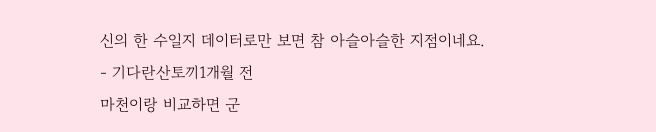신의 한 수일지 데이터로만 보면 참 아슬아슬한 지점이네요.
- 기다란산토끼1개월 전
마천이랑 비교하면 군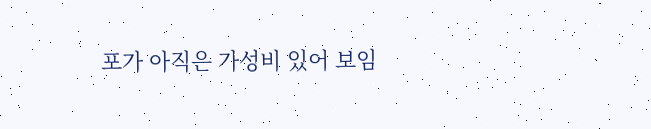포가 아직은 가성비 있어 보임